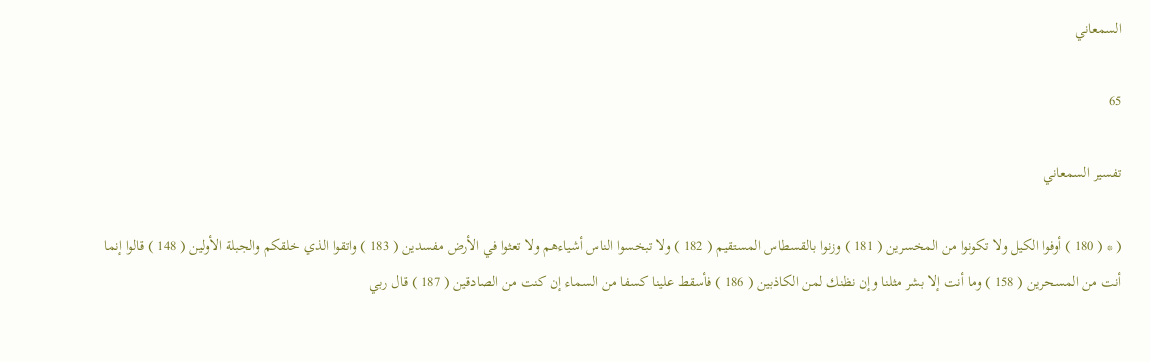السمعاني

65

تفسير السمعاني

( * ( 180 ) أوفوا الكيل ولا تكونوا من المخسرين ( 181 ) وزنوا بالقسطاس المستقيم ( 182 ) ولا تبخسوا الناس أشياءهم ولا تعثوا في الأرض مفسدين ( 183 ) واتقوا الذي خلقكم والجبلة الأولين ( 148 ) قالوا إنما أنت من المسحرين ( 158 ) وما أنت إلا بشر مثلنا وإن نظنك لمن الكاذبين ( 186 ) فأسقط علينا كسفا من السماء إن كنت من الصادقين ( 187 ) قال ربي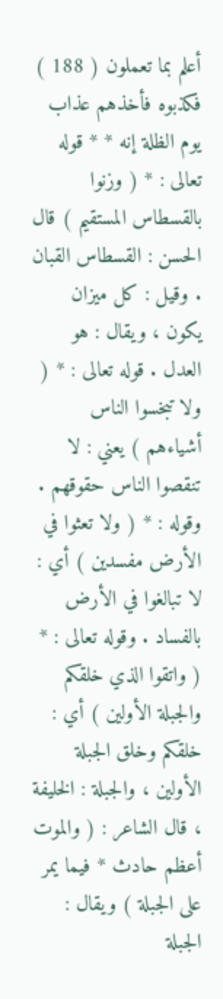أعلم بما تعملون ( 188 ) فكذبوه فأخذهم عذاب يوم الظلة إنه * * قوله تعالى : * ( وزنوا بالقسطاس المستقيم ) قال الحسن : القسطاس القبان . وقيل : كل ميزان يكون ، ويقال : هو العدل . قوله تعالى : * ( ولا تبخسوا الناس أشياءهم ) يعني : لا تنقصوا الناس حقوقهم . وقوله : * ( ولا تعثوا في الأرض مفسدين ) أي : لا تبالغوا في الأرض بالفساد . وقوله تعالى : * ( واتقوا الذي خلقكم والجبلة الأولين ) أي : خلقكم وخلق الجبلة الأولين ، والجبلة : الخليفة ، قال الشاعر : ( والموت أعظم حادث * فيما يمر على الجبلة ) ويقال : الجبلة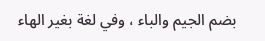بضم الجيم والباء ، وفي لغة بغير الهاء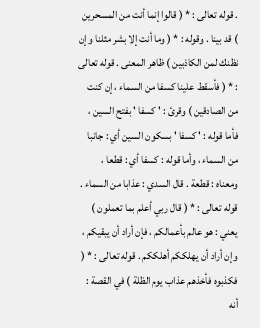. قوله تعالى : * ( قالوا إنما أنت من المسحرين ) قد بينا . وقوله : * ( وما أنت إلا بشر مثلنا وإن نظنك لمن الكاذبين ) ظاهر المعنى . قوله تعالى : * ( فأسقط علينا كسفا من السماء ، إن كنت من الصادقين ) وقرئ : ' كسفا ' بفتح السين ، فأما قوله : ' كسفا ' بسكون السين أي : جانبا من السماء ، وأما قوله : كسفا أي : قطعا ، ومعناه : قطعة . قال السدي : عذابا من السماء . قوله تعالى : * ( قال ربي أعلم بما تعملون ) يعني : هو عالم بأعمالكم ، فإن أراد أن يبقيكم ، وإن أراد أن يهلككم أهلككم . قوله تعالى : * ( فكذبوه فأخذهم عذاب يوم الظلة ) في القصة : أنه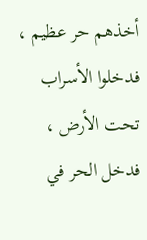أخذهم حر عظيم ، فدخلوا الأسراب تحت الأرض ، فدخل الحر في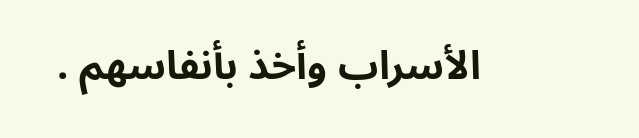الأسراب وأخذ بأنفاسهم .